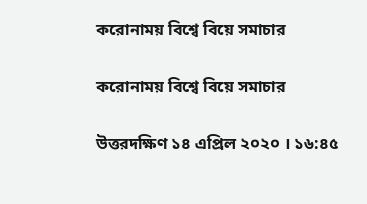করোনাময় বিশ্বে বিয়ে সমাচার

করোনাময় বিশ্বে বিয়ে সমাচার

উত্তরদক্ষিণ ১৪ এপ্রিল ২০২০ । ১৬:৪৫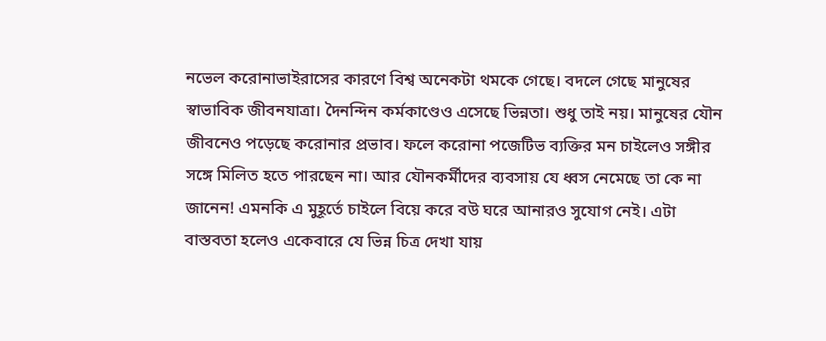নভেল করোনাভাইরাসের কারণে বিশ্ব অনেকটা থমকে গেছে। বদলে গেছে মানুষের স্বাভাবিক জীবনযাত্রা। দৈনন্দিন কর্মকাণ্ডেও এসেছে ভিন্নতা। শুধু তাই নয়। মানুষের যৌন জীবনেও পড়েছে করোনার প্রভাব। ফলে করোনা পজেটিভ ব্যক্তির মন চাইলেও সঙ্গীর সঙ্গে মিলিত হতে পারছেন না। আর যৌনকর্মীদের ব্যবসায় যে ধ্বস নেমেছে তা কে না জানেন! এমনকি এ মুহূর্তে চাইলে বিয়ে করে বউ ঘরে আনারও সুযোগ নেই। এটা বাস্তবতা হলেও একেবারে যে ভিন্ন চিত্র দেখা যায়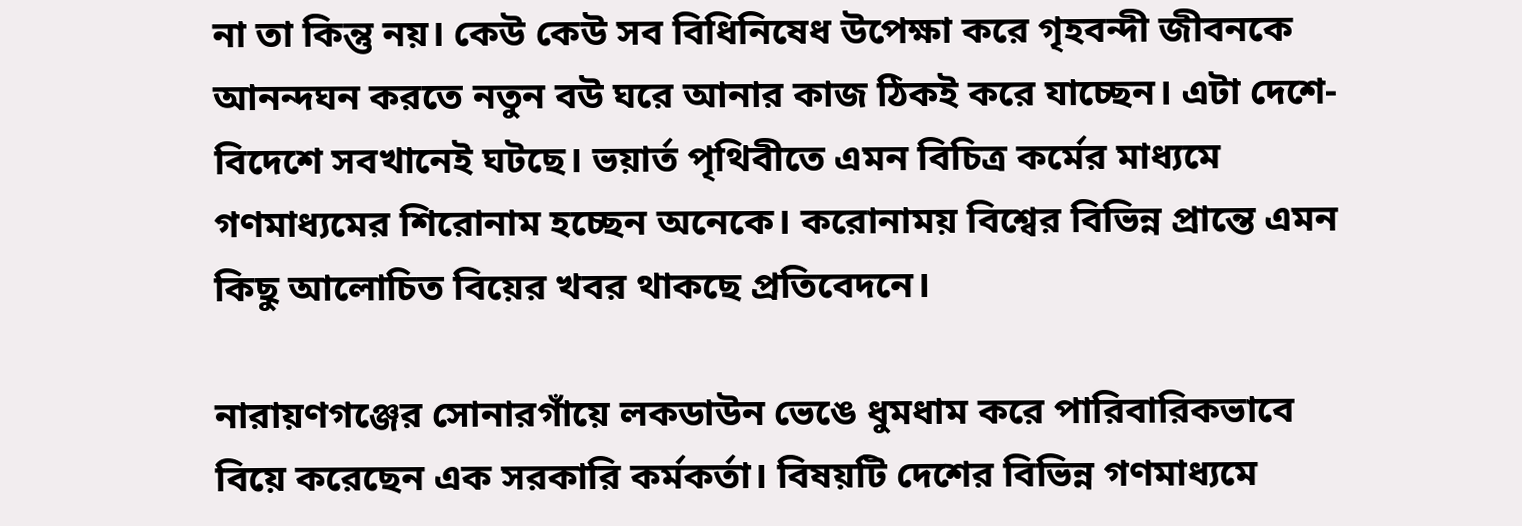না তা কিন্তু নয়। কেউ কেউ সব বিধিনিষেধ উপেক্ষা করে গৃহবন্দী জীবনকে আনন্দঘন করতে নতুন বউ ঘরে আনার কাজ ঠিকই করে যাচ্ছেন। এটা দেশে-বিদেশে সবখানেই ঘটছে। ভয়ার্ত পৃথিবীতে এমন বিচিত্র কর্মের মাধ্যমে গণমাধ্যমের শিরোনাম হচ্ছেন অনেকে। করোনাময় বিশ্বের বিভিন্ন প্রান্তে এমন কিছু আলোচিত বিয়ের খবর থাকছে প্রতিবেদনে।

নারায়ণগঞ্জের সোনারগাঁয়ে লকডাউন ভেঙে ধুমধাম করে পারিবারিকভাবে বিয়ে করেছেন এক সরকারি কর্মকর্তা। বিষয়টি দেশের বিভিন্ন গণমাধ্যমে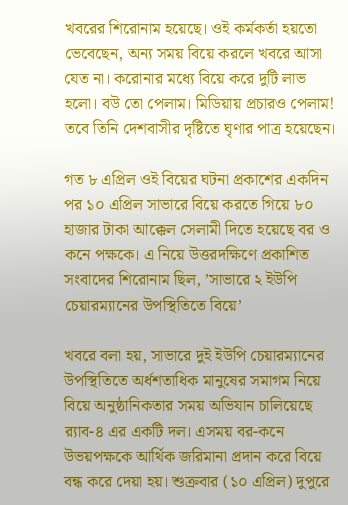খবরের শিরোনাম হয়েছে। ওই কর্মকর্তা হয়তো ভেবেছেন, অন্য সময় বিয়ে করলে খবরে আসা যেত না। করোনার মধ্যে বিয়ে করে দুটি লাভ হলো। বউ তো পেলাম। মিডিয়ায় প্রচারও পেলাম! তবে তিনি দেশবাসীর দৃষ্টিতে ঘৃণার পাত্র হয়েছেন।

গত ৮ এপ্রিল ওই বিয়ের ঘটনা প্রকাশের একদিন পর ১০ এপ্রিল সাভারে বিয়ে করতে গিয়ে ৮০ হাজার টাকা আক্কেল সেলামী দিতে হয়েছে বর ও কনে পক্ষকে। এ নিয়ে উত্তরদক্ষিণে প্রকাশিত সংবাদের শিরোনাম ছিল, ’সাভারে ২ ইউপি চেয়ারম্যানের উপস্থিতিতে বিয়ে’

খবরে বলা হয়, সাভারে দুই ইউপি চেয়ারম্যানের উপস্থিতিতে অর্ধশতাধিক মানুষের সমাগম নিয়ে বিয়ে অনুষ্ঠানিকতার সময় অভিযান চালিয়েছে র‌্যাব-৪ এর একটি দল। এসময় বর-কনে উভয়পক্ষকে আর্থিক জরিমানা প্রদান করে বিয়ে বন্ধ করে দেয়া হয়। শুক্রবার (১০ এপ্রিল) দুপুরে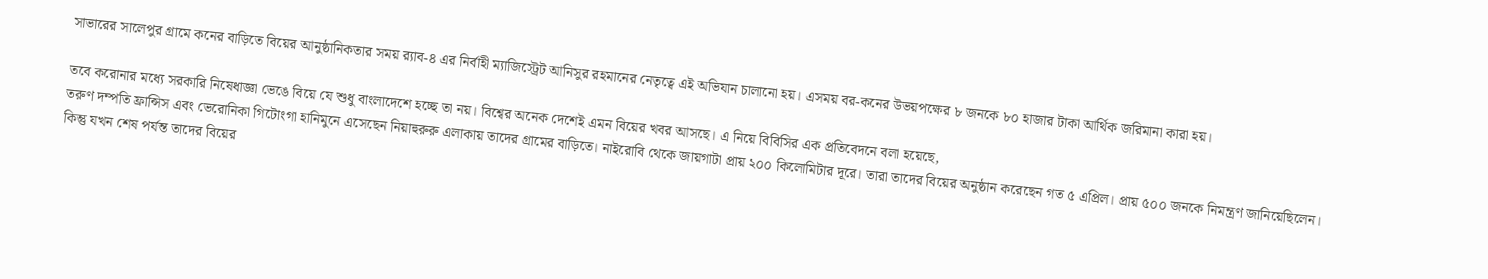সাভারের সালেপুর গ্রামে কনের বাড়িতে বিয়ের আনুষ্ঠানিকতার সময় র‌্যাব-৪ এর নির্বাহী ম্যাজিস্ট্রেট আনিসুর রহমানের নেতৃত্বে এই অভিযান চালানো হয়। এসময় বর-কনের উভয়পক্ষের ৮ জনকে ৮০ হাজার টাকা আর্থিক জরিমানা কারা হয়।

তবে করোনার মধ্যে সরকারি নিষেধাজ্ঞা ভেঙে বিয়ে যে শুধু বাংলাদেশে হচ্ছে তা নয়। বিশ্বের অনেক দেশেই এমন বিয়ের খবর আসছে। এ নিয়ে বিবিসির এক প্রতিবেদনে বলা হয়েছে,
তরুণ দম্পতি ফ্রান্সিস এবং ভেরোনিকা গিটোংগা হানিমুনে এসেছেন নিয়াহুরুরু এলাকায় তাদের গ্রামের বাড়িতে। নাইরোবি থেকে জায়গাটা প্রায় ২০০ কিলোমিটার দূরে। তারা তাদের বিয়ের অনুষ্ঠান করেছেন গত ৫ এপ্রিল। প্রায় ৫০০ জনকে নিমন্ত্রণ জানিয়েছিলেন। কিন্তু যখন শেষ পর্যন্ত তাদের বিয়ের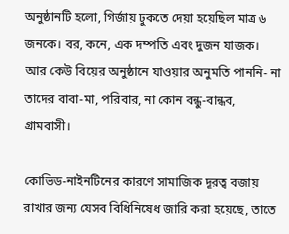অনুষ্ঠানটি হলো, গির্জায় ঢুকতে দেয়া হয়েছিল মাত্র ৬ জনকে। বর, কনে, এক দম্পতি এবং দুজন যাজক। আর কেউ বিয়ের অনুষ্ঠানে যাওয়ার অনুমতি পাননি- না তাদের বাবা-মা, পরিবার, না কোন বন্ধু-বান্ধব, গ্রামবাসী।

কোভিড-নাইনটিনের কারণে সামাজিক দূরত্ব বজায় রাখার জন্য যেসব বিধিনিষেধ জারি করা হয়েছে, তাতে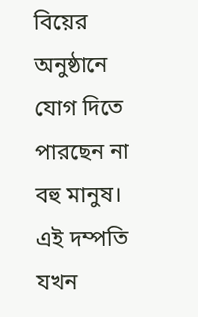বিয়ের অনুষ্ঠানে যোগ দিতে পারছেন না বহু মানুষ। এই দম্পতি যখন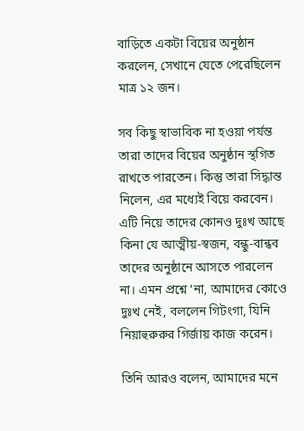বাড়িতে একটা বিয়ের অনুষ্ঠান করলেন, সেখানে যেতে পেরেছিলেন মাত্র ১২ জন।

সব কিছু স্বাভাবিক না হওয়া পর্যন্ত তারা তাদের বিয়ের অনুষ্ঠান স্থগিত রাখতে পারতেন। কিন্তু তারা সিদ্ধান্ত নিলেন, এর মধ্যেই বিয়ে করবেন। এটি নিয়ে তাদের কোনও দুঃখ আছে কিনা যে আত্মীয়-স্বজন, বন্ধু-বান্ধব তাদের অনুষ্ঠানে আসতে পারলেন না। এমন প্রশ্নে ‘না, আমাদের কোওে দুঃখ নেই, বললেন গিটংগা, যিনি নিয়াহুরুরুর গির্জায় কাজ করেন।

তিনি আরও বলেন, আমাদের মনে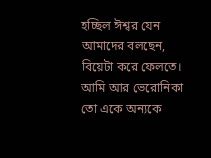হচ্ছিল ঈশ্বর যেন আমাদের বলছেন, বিয়েটা করে ফেলতে। আমি আর ভেরোনিকা তো একে অন্যকে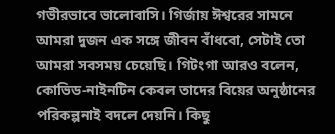গভীরভাবে ভালোবাসি। গির্জায় ঈশ্বরের সামনে আমরা দুজন এক সঙ্গে জীবন বাঁধবো, সেটাই তো আমরা সবসময় চেয়েছি। গিটংগা আরও বলেন, কোভিড-নাইনটিন কেবল তাদের বিয়ের অনুষ্ঠানের পরিকল্পনাই বদলে দেয়নি। কিছু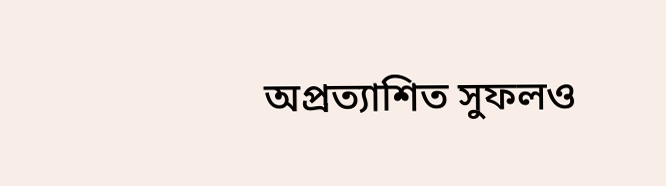অপ্রত্যাশিত সুফলও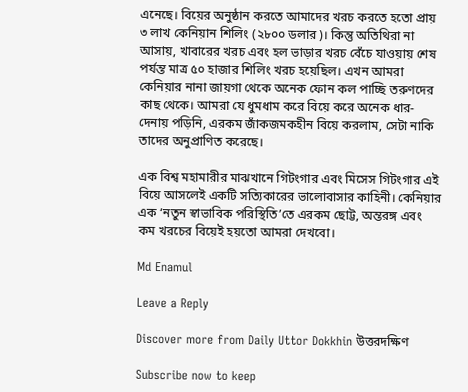এনেছে। বিয়ের অনুষ্ঠান করতে আমাদের খরচ করতে হতো প্রায় ৩ লাখ কেনিয়ান শিলিং (২৮০০ ডলার)। কিন্তু অতিথিরা না আসায়, খাবারের খরচ এবং হল ভাড়ার খরচ বেঁচে যাওয়ায় শেষ পর্যন্ত মাত্র ৫০ হাজার শিলিং খরচ হয়েছিল। এখন আমরা কেনিয়ার নানা জায়গা থেকে অনেক ফোন কল পাচ্ছি তরুণদের কাছ থেকে। আমরা যে ধুমধাম করে বিয়ে করে অনেক ধার-দেনায় পড়িনি, এরকম জাঁকজমকহীন বিয়ে করলাম, সেটা নাকি তাদের অনুপ্রাণিত করেছে।

এক বিশ্ব মহামারীর মাঝখানে গিটংগার এবং মিসেস গিটংগার এই বিয়ে আসলেই একটি সত্যিকারের ভালোবাসার কাহিনী। কেনিয়ার এক ‘নতুন স্বাভাবিক পরিস্থিতি‌’তে এরকম ছোট্ট, অন্তরঙ্গ এবং কম খরচের বিয়েই হয়তো আমরা দেখবো।

Md Enamul

Leave a Reply

Discover more from Daily Uttor Dokkhin উত্তরদক্ষিণ

Subscribe now to keep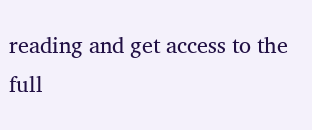reading and get access to the full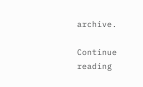archive.

Continue reading